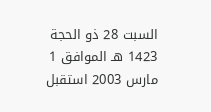السبت 28 ذو الحجة 1423 هـ الموافق 1 مارس 2003 استقبل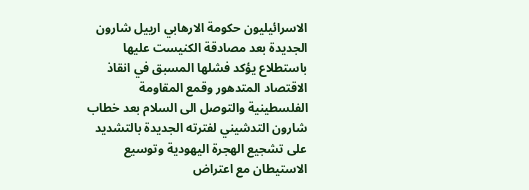الاسرائيليون حكومة الارهابي ارييل شارون الجديدة بعد مصادقة الكنيست عليها باستطلاع يؤكد فشلها المسبق في انقاذ الاقتصاد المتدهور وقمع المقاومة الفلسطينية والتوصل الى السلام بعد خطاب شارون التدشيني لفترته الجديدة بالتشديد على تشجيع الهجرة اليهودية وتوسيع الاستيطان مع اعتراض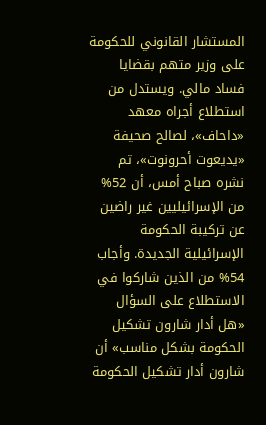المستشار القانوني للحكومة على وزير متهم بقضايا فساد مالي. ويستدل من استطلاع أجراه معهد «داحاف»، لصالح صحيفة «يديعوت أحرونوت»، تم نشره صباح أمس، أن 52% من الإسرائيليين غير راضين عن تركيبة الحكومة الإسرائيلية الجديدة. وأجاب 54% من الذين شاركوا في الاستطلاع على السؤال «هل أدار شارون تشكيل الحكومة بشكل مناسب» أن شارون أدار تشكيل الحكومة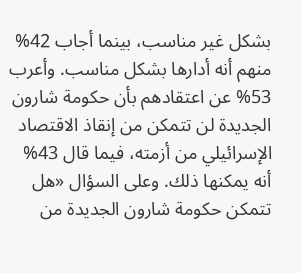بشكل غير مناسب، بينما أجاب 42% منهم أنه أدارها بشكل مناسب. وأعرب 53% عن اعتقادهم بأن حكومة شارون الجديدة لن تتمكن من إنقاذ الاقتصاد الإسرائيلي من أزمته، فيما قال 43% أنه يمكنها ذلك. وعلى السؤال «هل تتمكن حكومة شارون الجديدة من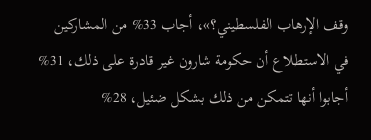وقف الإرهاب الفلسطيني؟»، أجاب 33% من المشاركين في الاستطلاع أن حكومة شارون غير قادرة على ذلك، 31% أجابوا أنها تتمكن من ذلك بشكل ضئيل، 28%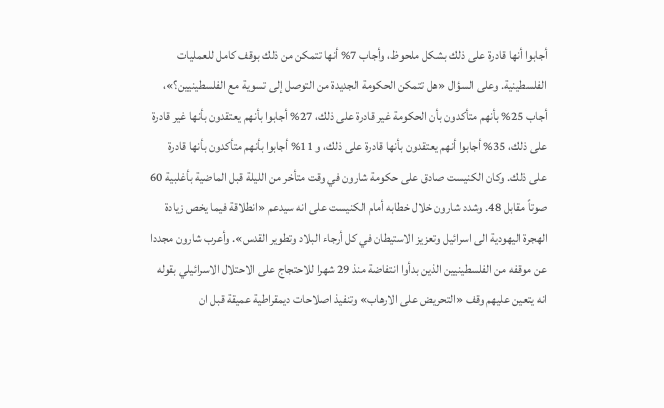أجابوا أنها قادرة على ذلك بشكل ملحوظ، وأجاب 7% أنها تتمكن من ذلك بوقف كامل للعمليات الفلسطينية. وعلى السؤال «هل تتمكن الحكومة الجديدة من التوصل إلى تسوية مع الفلسطينيين؟»، أجاب 25% بأنهم متأكدون بأن الحكومة غير قادرة على ذلك، 27% أجابوا بأنهم يعتقدون بأنها غير قادرة على ذلك، 35% أجابوا أنهم يعتقدون بأنها قادرة على ذلك، و 11% أجابوا بأنهم متأكدون بأنها قادرة على ذلك. وكان الكنيست صادق على حكومة شارون في وقت متأخر من الليلة قبل الماضية بأغلبية 60 صوتاً مقابل 48. وشدد شارون خلال خطابه أمام الكنيست على انه سيدعم «انطلاقة فيما يخص زيادة الهجرة اليهودية الى اسرائيل وتعزيز الاستيطان في كل أرجاء البلاد وتطوير القدس». وأعرب شارون مجددا عن موقفه من الفلسطينيين الذين بدأوا انتفاضة منذ 29 شهرا للاحتجاج على الاحتلال الاسرائيلي بقوله انه يتعين عليهم وقف «التحريض على الارهاب» وتنفيذ اصلاحات ديمقراطية عميقة قبل ان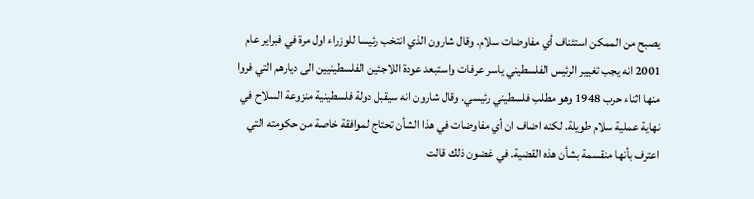يصبح من الممكن استئناف أي مفاوضات سلام. وقال شارون الذي انتخب رئيسا للوزراء اول مرة في فبراير عام 2001 انه يجب تغيير الرئيس الفلسطيني ياسر عرفات واستبعد عودة اللاجئين الفلسطينيين الى ديارهم التي فروا منها اثناء حرب 1948 وهو مطلب فلسطيني رئيسي. وقال شارون انه سيقبل دولة فلسطينية منزوعة السلاح في نهاية عملية سلام طويلة. لكنه اضاف ان أي مفاوضات في هذا الشأن تحتاج لموافقة خاصة من حكومته التي اعترف بأنها منقسمة بشأن هذه القضية. في غضون ذلك قالت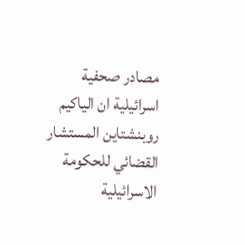مصادر صحفية اسرائيلية ان الياكيم روبنشتاين المستشار القضائي للحكومة الاسرائيلية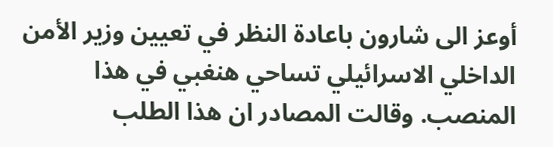أوعز الى شارون باعادة النظر في تعيين وزير الأمن الداخلي الاسرائيلي تساحي هنغبي في هذا المنصب. وقالت المصادر ان هذا الطلب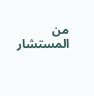من المستشار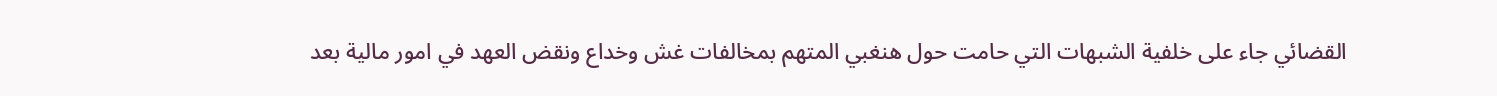القضائي جاء على خلفية الشبهات التي حامت حول هنغبي المتهم بمخالفات غش وخداع ونقض العهد في امور مالية بعد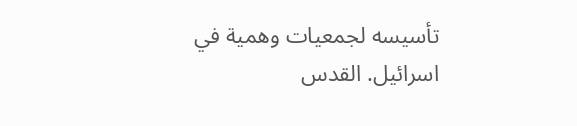تأسيسه لجمعيات وهمية في اسرائيل. القدس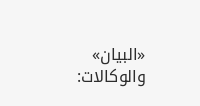«البيان» والوكالات: